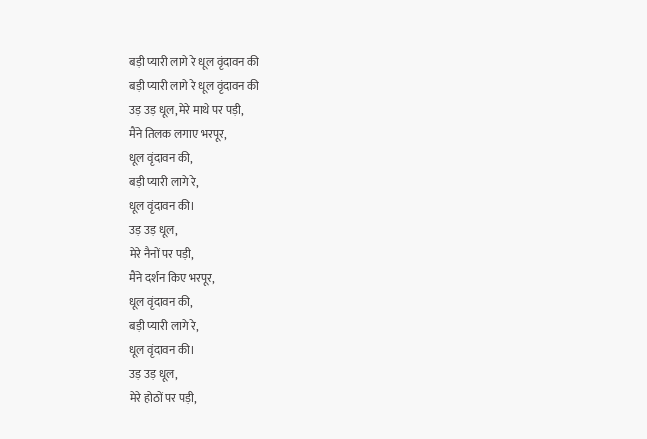बड़ी प्यारी लागे रे धूल वृंदावन की
बड़ी प्यारी लागे रे धूल वृंदावन की
उड़ उड़ धूल,मेरे माथे पर पड़ी,
मैंने तिलक लगाए भरपूर,
धूल वृंदावन की,
बड़ी प्यारी लागे रे,
धूल वृंदावन की।
उड़ उड़ धूल,
मेरे नैनों पर पड़ी,
मैंने दर्शन किए भरपूर,
धूल वृंदावन की,
बड़ी प्यारी लागे रे,
धूल वृंदावन की।
उड़ उड़ धूल,
मेरे होठों पर पड़ी,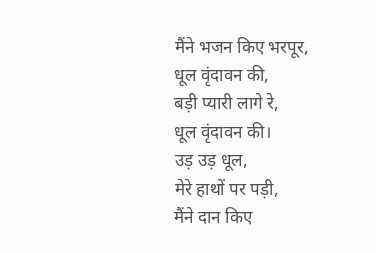मैंने भजन किए भरपूर,
धूल वृंदावन की,
बड़ी प्यारी लागे रे,
धूल वृंदावन की।
उड़ उड़ धूल,
मेरे हाथों पर पड़ी,
मैंने दान किए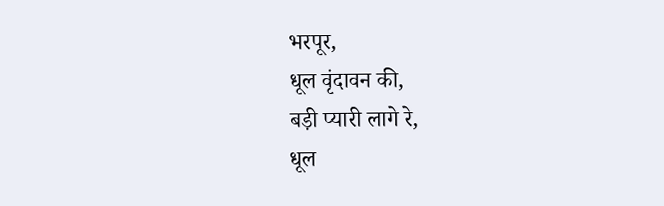भरपूर,
धूल वृंदावन की,
बड़ी प्यारी लागे रे,
धूल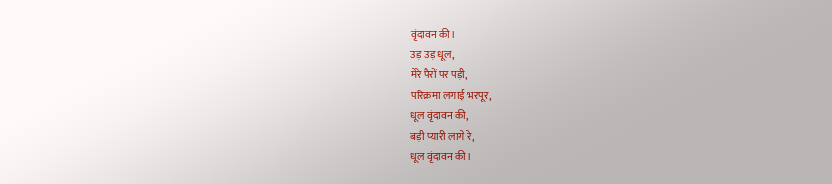वृंदावन की।
उड़ उड़ धूल,
मेरे पैरों पर पड़ी,
परिक्रमा लगाई भरपूर,
धूल वृंदावन की,
बड़ी प्यारी लागे रे,
धूल वृंदावन की।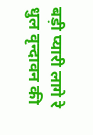बड़ी प्यारी लागे रे धुल वृन्दावन की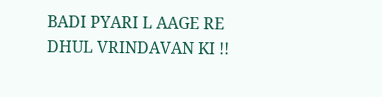BADI PYARI L AAGE RE DHUL VRINDAVAN KI !!